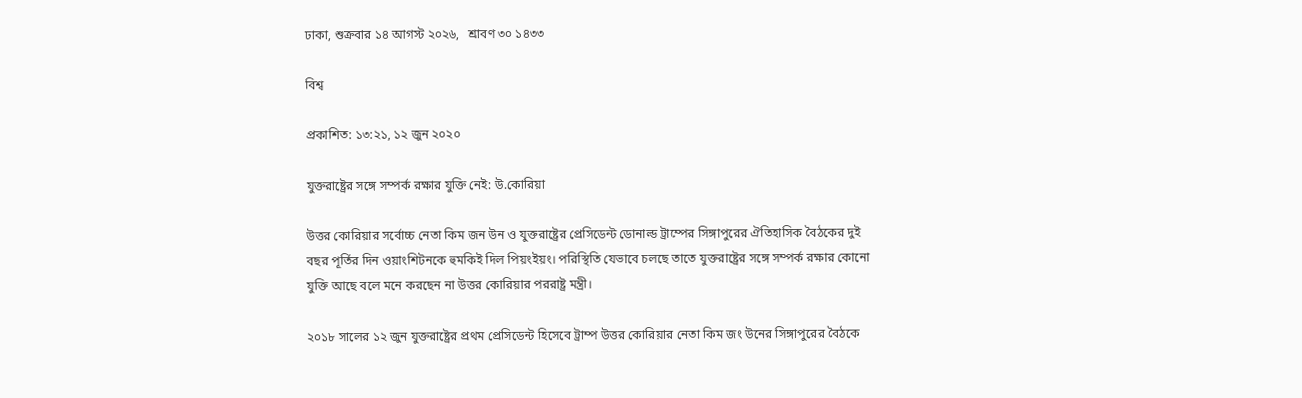ঢাকা, শুক্রবার ১৪ আগস্ট ২০২৬,   শ্রাবণ ৩০ ১৪৩৩

বিশ্ব

প্রকাশিত: ১৩:২১, ১২ জুন ২০২০

যুক্তরাষ্ট্রের সঙ্গে সম্পর্ক রক্ষার যুক্তি নেই: উ.কোরিয়া

উত্তর কোরিয়ার সর্বোচ্চ নেতা কিম জন উন ও যুক্তরাষ্ট্রের প্রেসিডেন্ট ডোনাল্ড ট্রাম্পের সিঙ্গাপুরের ঐতিহাসিক বৈঠকের দুই বছর পূর্তির দিন ওয়াংশিটনকে হুমকিই দিল পিয়ংইয়ং। পরিস্থিতি যেভাবে চলছে তাতে যুক্তরাষ্ট্রের সঙ্গে সম্পর্ক রক্ষার কোনো যুক্তি আছে বলে মনে করছেন না উত্তর কোরিয়ার পররাষ্ট্র মন্ত্রী।

২০১৮ সালের ১২ জুন যুক্তরাষ্ট্রের প্রথম প্রেসিডেন্ট হিসেবে ট্রাম্প উত্তর কোরিয়ার নেতা কিম জং উনের সিঙ্গাপুরের বৈঠকে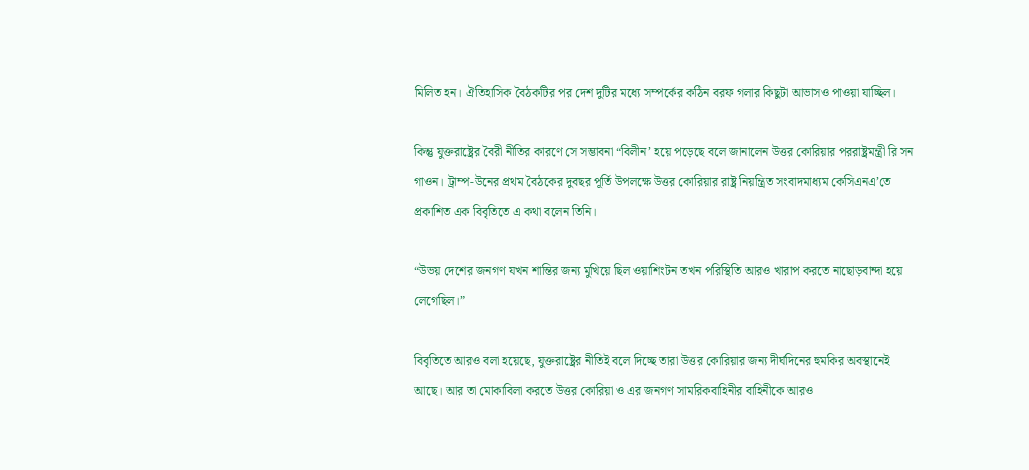মিলিত হন। ঐতিহাসিক বৈঠকটির পর দেশ দুটির মধ্যে সম্পর্কের কঠিন বরফ গলার কিছুটা আভাসও পাওয়া যাচ্ছিল।

কিন্তু যুক্তরাষ্ট্রের বৈরী নীতির কারণে সে সম্ভাবনা “বিলীন’ হয়ে পড়েছে বলে জানালেন উত্তর কোরিয়ার পররাষ্ট্রমন্ত্রী রি সন গাওন। ট্রাম্প-উনের প্রথম বৈঠকের দুবছর পূর্তি উপলক্ষে উত্তর কোরিয়ার রাষ্ট্র নিয়ন্ত্রিত সংবাদমাধ্যম কেসিএনএ’তে প্রকাশিত এক বিবৃতিতে এ কথা বলেন তিনি।

“উভয় দেশের জনগণ যখন শান্তির জন্য মুখিয়ে ছিল ওয়াশিংটন তখন পরিস্থিতি আরও খারাপ করতে নাছোড়বান্দা হয়ে লেগেছিল।”

বিবৃতিতে আরও বলা হয়েছে, যুক্তরাষ্ট্রের নীতিই বলে দিচ্ছে তারা উত্তর কোরিয়ার জন্য দীর্ঘদিনের হুমকির অবস্থানেই আছে। আর তা মোকাবিলা করতে উত্তর কোরিয়া ও এর জনগণ সামরিকবাহিনীর বাহিনীকে আরও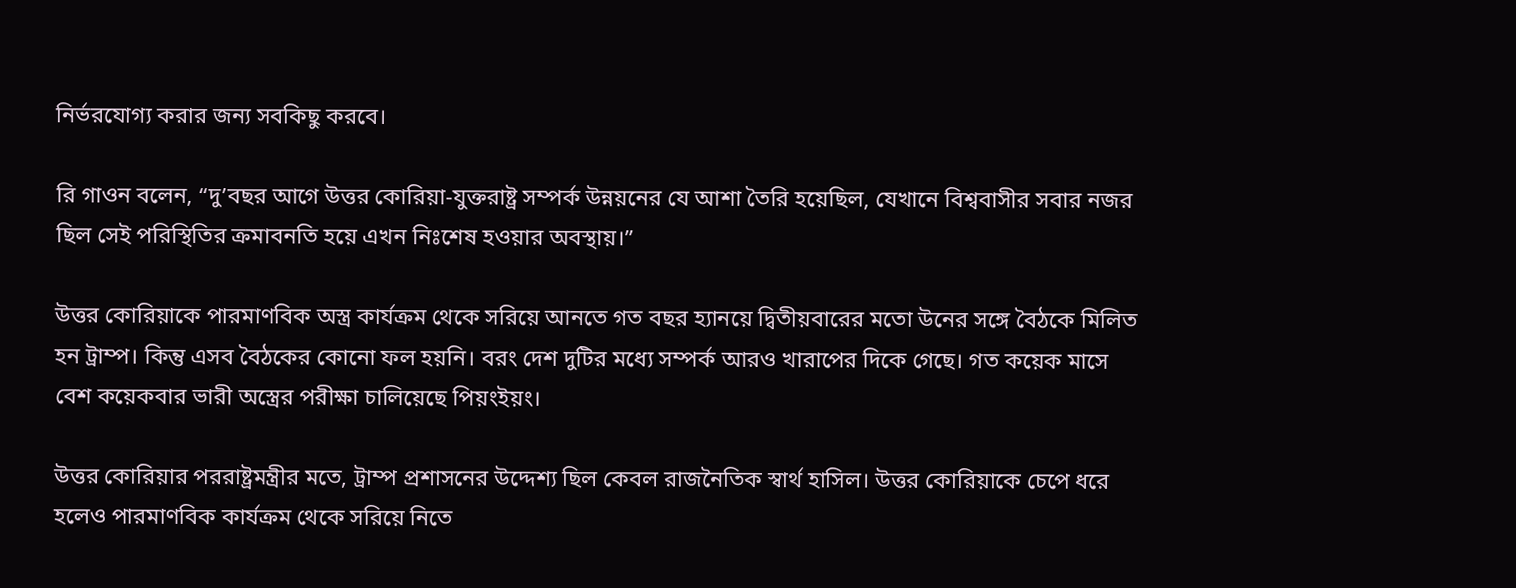নির্ভরযোগ্য করার জন্য সবকিছু করবে।

রি গাওন বলেন, “দু’বছর আগে উত্তর কোরিয়া-যুক্তরাষ্ট্র সম্পর্ক উন্নয়নের যে আশা তৈরি হয়েছিল, যেখানে বিশ্ববাসীর সবার নজর ছিল সেই পরিস্থিতির ক্রমাবনতি হয়ে এখন নিঃশেষ হওয়ার অবস্থায়।”

উত্তর কোরিয়াকে পারমাণবিক অস্ত্র কার্যক্রম থেকে সরিয়ে আনতে গত বছর হ্যানয়ে দ্বিতীয়বারের মতো উনের সঙ্গে বৈঠকে মিলিত হন ট্রাম্প। কিন্তু এসব বৈঠকের কোনো ফল হয়নি। বরং দেশ দুটির মধ্যে সম্পর্ক আরও খারাপের দিকে গেছে। গত কয়েক মাসে বেশ কয়েকবার ভারী অস্ত্রের পরীক্ষা চালিয়েছে পিয়ংইয়ং।

উত্তর কোরিয়ার পররাষ্ট্রমন্ত্রীর মতে, ট্রাম্প প্রশাসনের উদ্দেশ্য ছিল কেবল রাজনৈতিক স্বার্থ হাসিল। উত্তর কোরিয়াকে চেপে ধরে হলেও পারমাণবিক কার্যক্রম থেকে সরিয়ে নিতে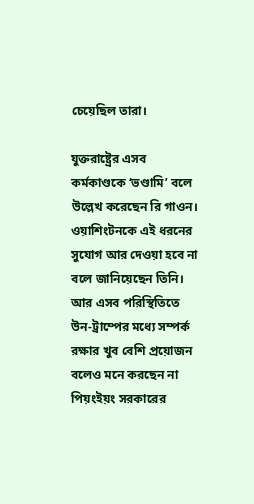চেয়েছিল তারা।

যুক্তরাষ্ট্রের এসব কর্মকাণ্ডকে ‘ভণ্ডামি’ বলে উল্লেখ করেছেন রি গাওন। ওয়াশিংটনকে এই ধরনের সুযোগ আর দেওয়া হবে না বলে জানিয়েছেন তিনি। আর এসব পরিস্থিতিতে উন-ট্রাম্পের মধ্যে সম্পর্ক রক্ষার খুব বেশি প্রয়োজন বলেও মনে করছেন না পিয়ংইয়ং সরকারের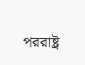পররাষ্ট্র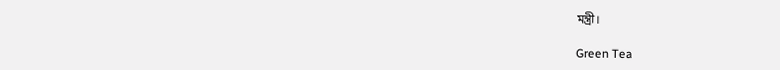মন্ত্রী।

Green Tea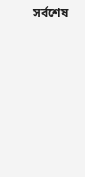সর্বশেষ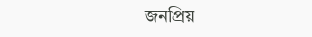জনপ্রিয়